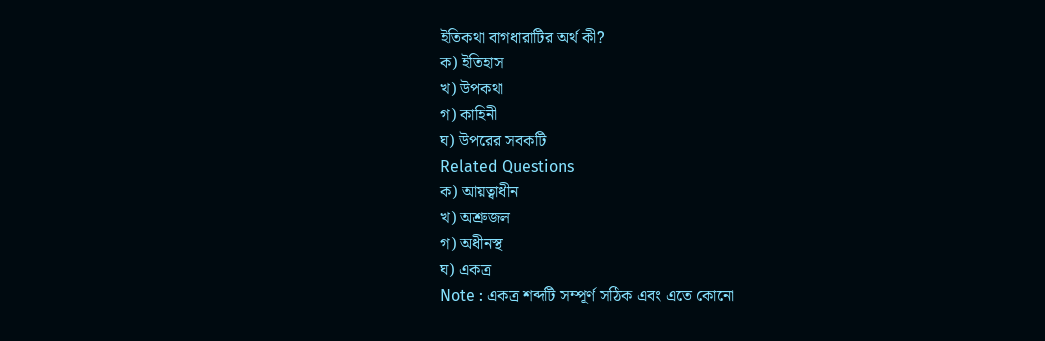ইতিকথা বাগধারাটির অর্থ কী?
ক) ইতিহাস
খ) উপকথা
গ) কাহিনী
ঘ) উপরের সবকটি
Related Questions
ক) আয়ত্বাধীন
খ) অশ্রুজল
গ) অধীনস্থ
ঘ) একত্র
Note : একত্র শব্দটি সম্পূর্ণ সঠিক এবং এতে কোনো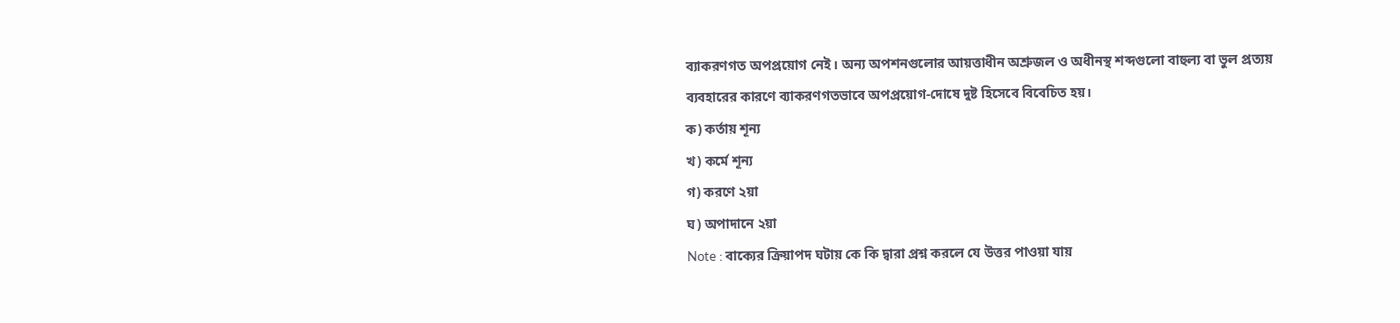ব্যাকরণগত অপপ্রয়োগ নেই। অন্য অপশনগুলোর আয়ত্তাধীন অশ্রুজল ও অধীনস্থ শব্দগুলো বাহুল্য বা ভুল প্রত্যয় ব্যবহারের কারণে ব্যাকরণগতভাবে অপপ্রয়োগ-দোষে দুষ্ট হিসেবে বিবেচিত হয়।
ক) কর্তায় শূন্য
খ) কর্মে শূন্য
গ) করণে ২য়া
ঘ) অপাদানে ২য়া
Note : বাক্যের ক্রিয়াপদ ঘটায় কে কি দ্বারা প্রশ্ন করলে যে উত্তর পাওয়া যায়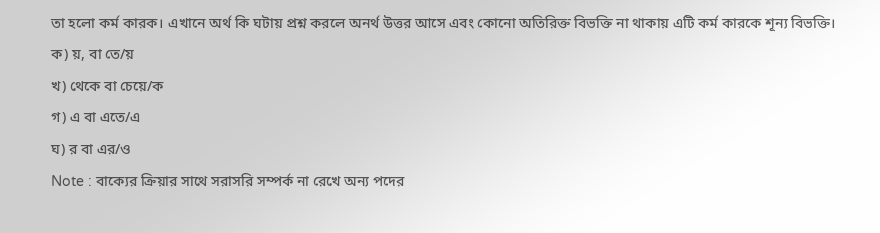তা হলো কর্ম কারক। এখানে অর্থ কি ঘটায় প্রশ্ন করলে অনর্থ উত্তর আসে এবং কোনো অতিরিক্ত বিভক্তি না থাকায় এটি কর্ম কারকে শূন্য বিভক্তি।
ক) য়, বা তে/য়
খ) থেকে বা চেয়ে/ক
গ) এ বা এতে/এ
ঘ) র বা এর/ও
Note : বাক্যের ক্রিয়ার সাথে সরাসরি সম্পর্ক না রেখে অন্য পদের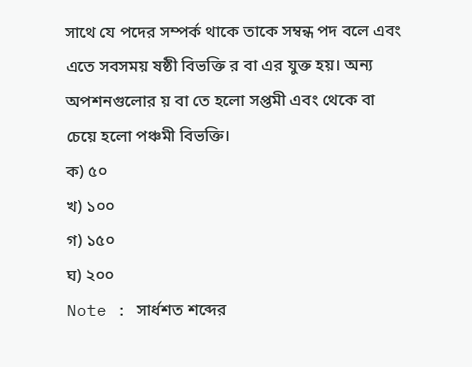সাথে যে পদের সম্পর্ক থাকে তাকে সম্বন্ধ পদ বলে এবং এতে সবসময় ষষ্ঠী বিভক্তি র বা এর যুক্ত হয়। অন্য অপশনগুলোর য় বা তে হলো সপ্তমী এবং থেকে বা চেয়ে হলো পঞ্চমী বিভক্তি।
ক) ৫০
খ) ১০০
গ) ১৫০
ঘ) ২০০
Note : সার্ধশত শব্দের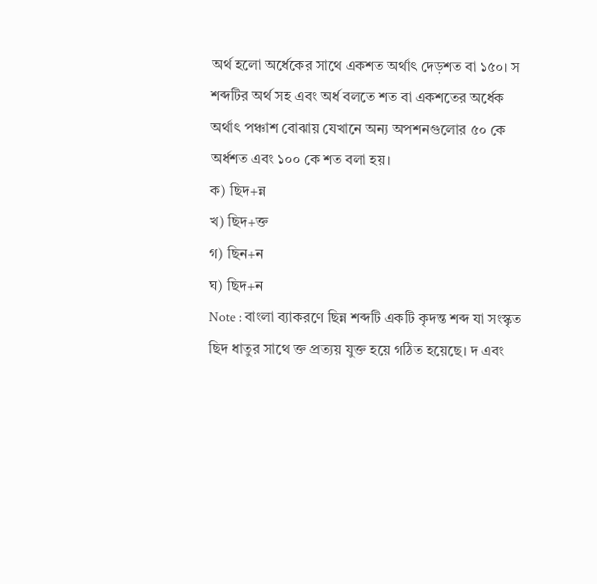অর্থ হলো অর্ধেকের সাথে একশত অর্থাৎ দেড়শত বা ১৫০। স শব্দটির অর্থ সহ এবং অর্ধ বলতে শত বা একশতের অর্ধেক অর্থাৎ পঞ্চাশ বোঝায় যেখানে অন্য অপশনগুলোর ৫০ কে অর্ধশত এবং ১০০ কে শত বলা হয়।
ক) ছিদ+ন্ন
খ) ছিদ+ক্ত
গ) ছিন+ন
ঘ) ছিদ+ন
Note : বাংলা ব্যাকরণে ছিন্ন শব্দটি একটি কৃদন্ত শব্দ যা সংস্কৃত ছিদ ধাতুর সাথে ক্ত প্রত্যয় যুক্ত হয়ে গঠিত হয়েছে। দ এবং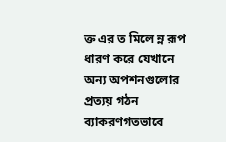ক্ত এর ত মিলে ন্ন রূপ ধারণ করে যেখানে অন্য অপশনগুলোর প্রত্যয় গঠন ব্যাকরণগতভাবে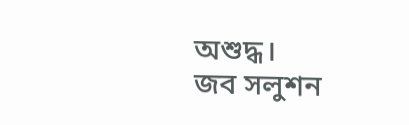অশুদ্ধ।
জব সলুশন